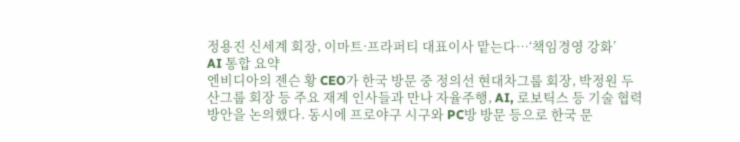정용진 신세계 회장, 이마트·프라퍼티 대표이사 맡는다…‘책임경영 강화’
AI 통합 요약
엔비디아의 젠슨 황 CEO가 한국 방문 중 정의선 현대차그룹 회장, 박정원 두산그룹 회장 등 주요 재계 인사들과 만나 자율주행, AI, 로보틱스 등 기술 협력 방안을 논의했다. 동시에 프로야구 시구와 PC방 방문 등으로 한국 문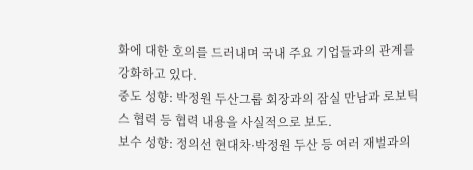화에 대한 호의를 드러내며 국내 주요 기업들과의 관계를 강화하고 있다.
중도 성향: 박정원 두산그룹 회장과의 잠실 만남과 로보틱스 협력 등 협력 내용을 사실적으로 보도.
보수 성향: 정의선 현대차·박정원 두산 등 여러 재벌과의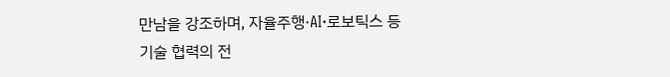만남을 강조하며, 자율주행·AI·로보틱스 등 기술 협력의 전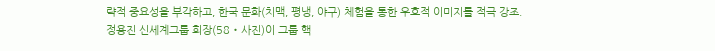략적 중요성을 부각하고, 한국 문화(치맥, 평냉, 야구) 체험을 통한 우호적 이미지를 적극 강조.
정용진 신세계그룹 회장(58‧사진)이 그룹 핵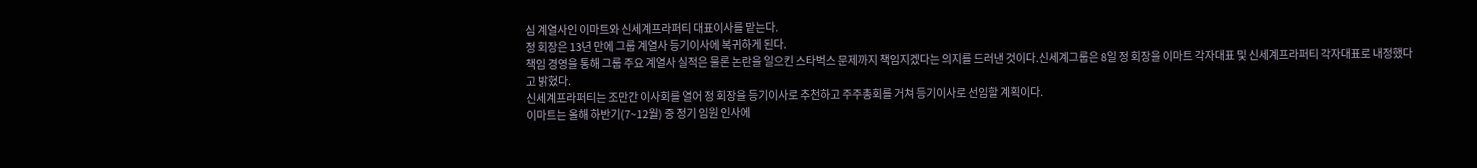심 계열사인 이마트와 신세계프라퍼티 대표이사를 맡는다.
정 회장은 13년 만에 그룹 계열사 등기이사에 복귀하게 된다.
책임 경영을 통해 그룹 주요 계열사 실적은 물론 논란을 일으킨 스타벅스 문제까지 책임지겠다는 의지를 드러낸 것이다.신세계그룹은 8일 정 회장을 이마트 각자대표 및 신세계프라퍼티 각자대표로 내정했다고 밝혔다.
신세계프라퍼티는 조만간 이사회를 열어 정 회장을 등기이사로 추천하고 주주총회를 거쳐 등기이사로 선임할 계획이다.
이마트는 올해 하반기(7~12월) 중 정기 임원 인사에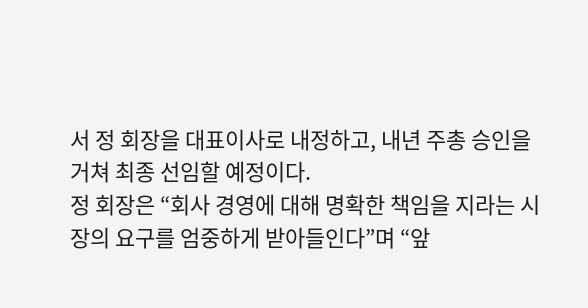서 정 회장을 대표이사로 내정하고, 내년 주총 승인을 거쳐 최종 선임할 예정이다.
정 회장은 “회사 경영에 대해 명확한 책임을 지라는 시장의 요구를 엄중하게 받아들인다”며 “앞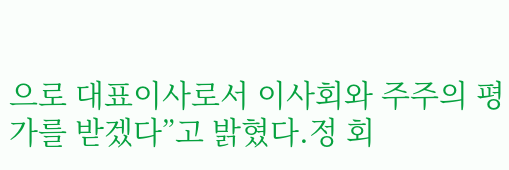으로 대표이사로서 이사회와 주주의 평가를 받겠다”고 밝혔다.정 회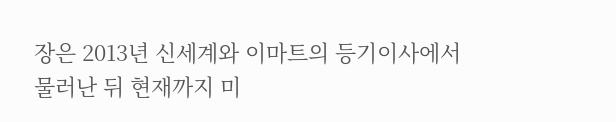장은 2013년 신세계와 이마트의 등기이사에서 물러난 뒤 현재까지 미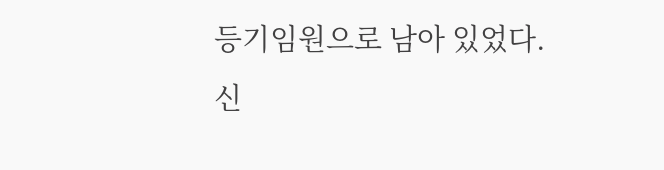등기임원으로 남아 있었다.
신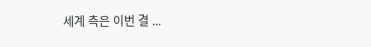세계 측은 이번 결 ...